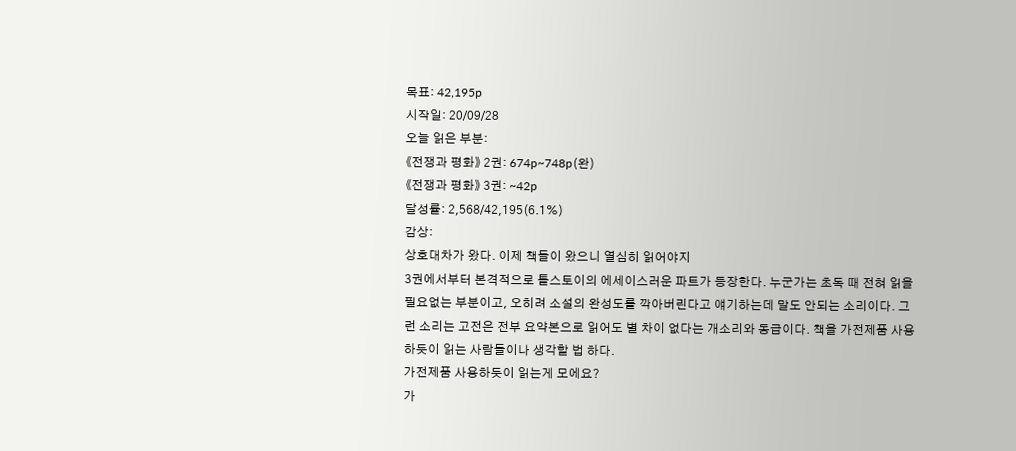목표: 42,195p
시작일: 20/09/28
오늘 읽은 부분:
《전쟁과 평화》 2권: 674p~748p(완)
《전쟁과 평화》 3권: ~42p
달성률: 2,568/42,195(6.1%)
감상:
상호대차가 왔다. 이제 책들이 왔으니 열심히 읽어야지
3권에서부터 본격적으로 톨스토이의 에세이스러운 파트가 등장한다. 누군가는 초독 때 전혀 읽을 필요없는 부분이고, 오히려 소설의 완성도를 깍아버린다고 얘기하는데 말도 안되는 소리이다. 그런 소리는 고전은 전부 요약본으로 읽어도 별 차이 없다는 개소리와 동급이다. 책을 가전제품 사용하듯이 읽는 사람들이나 생각할 법 하다.
가전제품 사용하듯이 읽는게 모에요?
가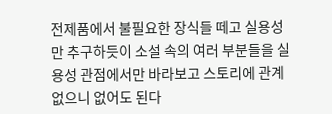전제품에서 불필요한 장식들 떼고 실용성만 추구하듯이 소설 속의 여러 부분들을 실용성 관점에서만 바라보고 스토리에 관계없으니 없어도 된다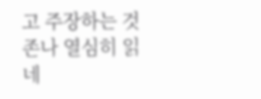고 주장하는 것
존나 열심히 읽네